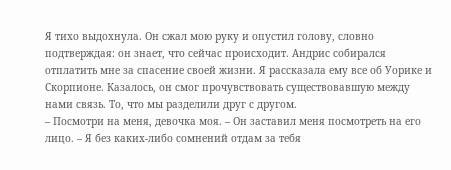Я тихо выдохнула. Он сжал мою руку и опустил голову, словно подтверждая: он знает, что сейчас происходит. Андрис собирался отплатить мне за спасение своей жизни. Я рассказала ему все об Уорике и Скорпионе. Казалось, он смог прочувствовать существовавшую между нами связь. То, что мы разделили друг с другом.
– Посмотри на меня, девочка моя. – Он заставил меня посмотреть на его лицо. – Я без каких-либо сомнений отдам за тебя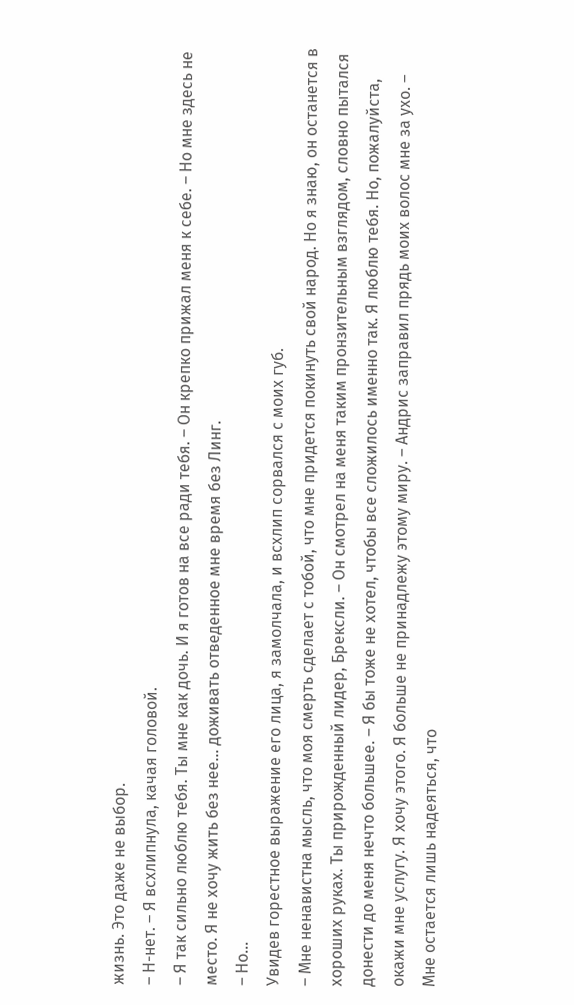жизнь. Это даже не выбор.
– Н-нет. – Я всхлипнула, качая головой.
– Я так сильно люблю тебя. Ты мне как дочь. И я готов на все ради тебя. – Он крепко прижал меня к себе. – Но мне здесь не место. Я не хочу жить без нее… доживать отведенное мне время без Линг.
– Но…
Увидев горестное выражение его лица, я замолчала, и всхлип сорвался с моих губ.
– Мне ненавистна мысль, что моя смерть сделает с тобой, что мне придется покинуть свой народ. Но я знаю, он останется в хороших руках. Ты прирожденный лидер, Брексли. – Он смотрел на меня таким пронзительным взглядом, словно пытался донести до меня нечто большее. – Я бы тоже не хотел, чтобы все сложилось именно так. Я люблю тебя. Но, пожалуйста, окажи мне услугу. Я хочу этого. Я больше не принадлежу этому миру. – Андрис заправил прядь моих волос мне за ухо. – Мне остается лишь надеяться, что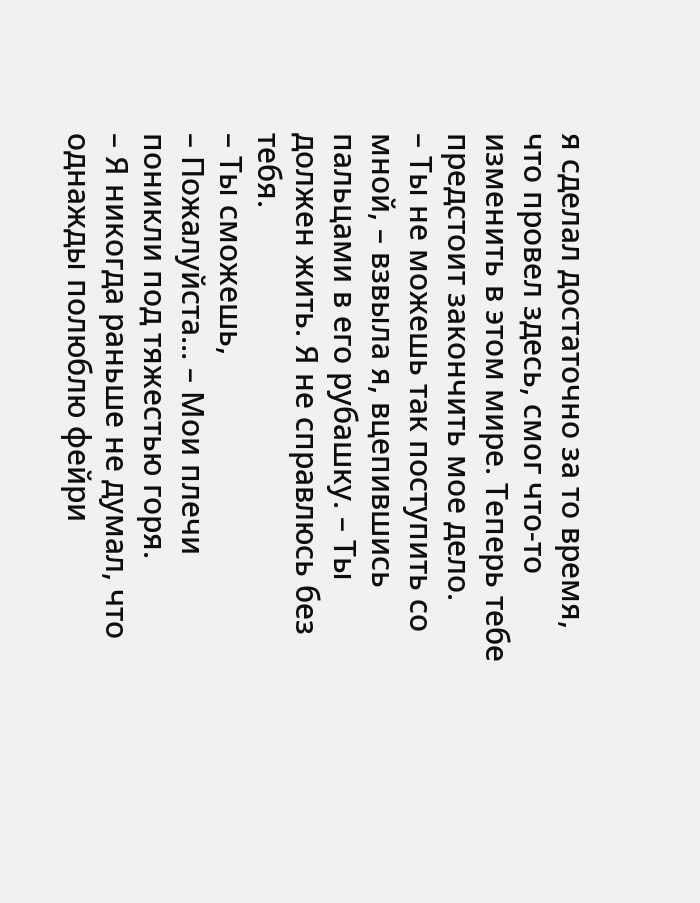я сделал достаточно за то время, что провел здесь, смог что-то изменить в этом мире. Теперь тебе предстоит закончить мое дело.
– Ты не можешь так поступить со мной, – взвыла я, вцепившись пальцами в его рубашку. – Ты должен жить. Я не справлюсь без тебя.
– Ты сможешь,
– Пожалуйста… – Мои плечи поникли под тяжестью горя.
– Я никогда раньше не думал, что однажды полюблю фейри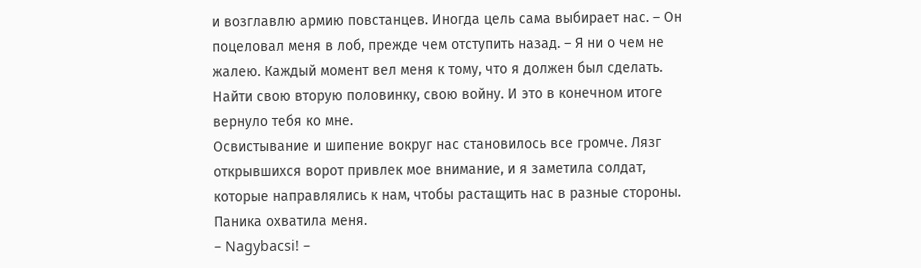и возглавлю армию повстанцев. Иногда цель сама выбирает нас. – Он поцеловал меня в лоб, прежде чем отступить назад. – Я ни о чем не жалею. Каждый момент вел меня к тому, что я должен был сделать. Найти свою вторую половинку, свою войну. И это в конечном итоге вернуло тебя ко мне.
Освистывание и шипение вокруг нас становилось все громче. Лязг открывшихся ворот привлек мое внимание, и я заметила солдат, которые направлялись к нам, чтобы растащить нас в разные стороны.
Паника охватила меня.
– Nagybacsi! –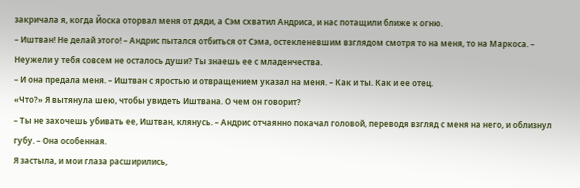закричала я, когда Йоска оторвал меня от дяди, а Сэм схватил Андриса, и нас потащили ближе к огню.
– Иштван! Не делай этого! – Андрис пытался отбиться от Сэма, остекленевшим взглядом смотря то на меня, то на Маркоса. – Неужели у тебя совсем не осталось души? Ты знаешь ее с младенчества.
– И она предала меня. – Иштван с яростью и отвращением указал на меня. – Как и ты. Как и ее отец.
«Что?» Я вытянула шею, чтобы увидеть Иштвана. О чем он говорит?
– Ты не захочешь убивать ее, Иштван, клянусь. – Андрис отчаянно покачал головой, переводя взгляд с меня на него, и облизнул губу. – Она особенная.
Я застыла, и мои глаза расширились,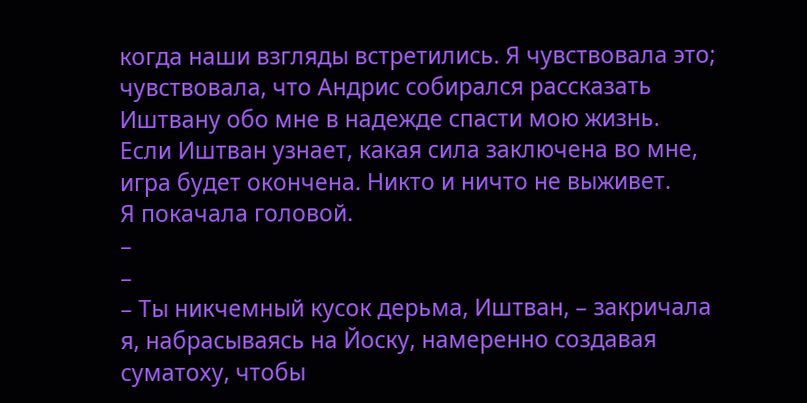когда наши взгляды встретились. Я чувствовала это; чувствовала, что Андрис собирался рассказать Иштвану обо мне в надежде спасти мою жизнь.
Если Иштван узнает, какая сила заключена во мне, игра будет окончена. Никто и ничто не выживет.
Я покачала головой.
–
–
– Ты никчемный кусок дерьма, Иштван, – закричала я, набрасываясь на Йоску, намеренно создавая суматоху, чтобы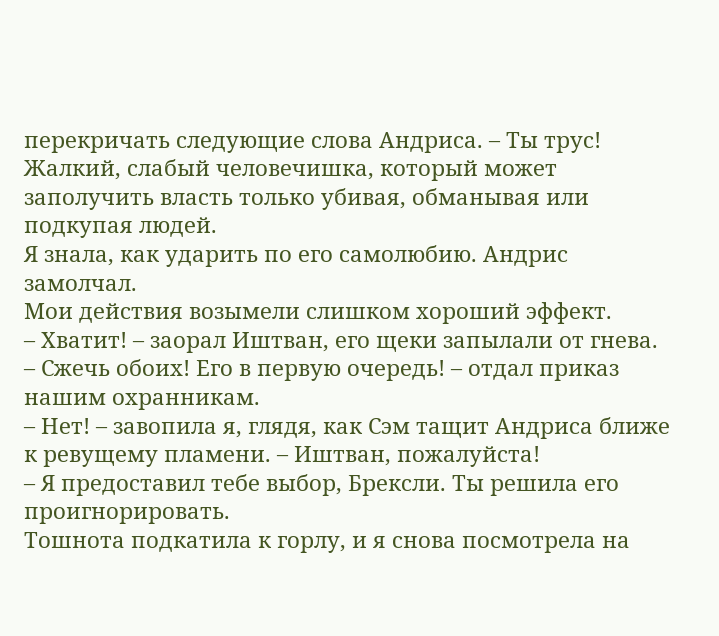перекричать следующие слова Андриса. – Ты трус! Жалкий, слабый человечишка, который может заполучить власть только убивая, обманывая или подкупая людей.
Я знала, как ударить по его самолюбию. Андрис замолчал.
Мои действия возымели слишком хороший эффект.
– Хватит! – заорал Иштван, его щеки запылали от гнева. – Сжечь обоих! Его в первую очередь! – отдал приказ нашим охранникам.
– Нет! – завопила я, глядя, как Сэм тащит Андриса ближе к ревущему пламени. – Иштван, пожалуйста!
– Я предоставил тебе выбор, Брексли. Ты решила его проигнорировать.
Тошнота подкатила к горлу, и я снова посмотрела на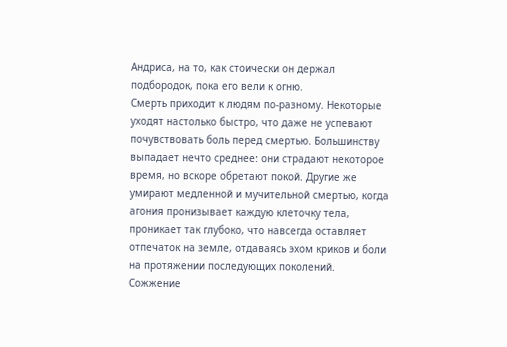Андриса, на то, как стоически он держал подбородок, пока его вели к огню.
Смерть приходит к людям по-разному. Некоторые уходят настолько быстро, что даже не успевают почувствовать боль перед смертью. Большинству выпадает нечто среднее: они страдают некоторое время, но вскоре обретают покой. Другие же умирают медленной и мучительной смертью, когда агония пронизывает каждую клеточку тела, проникает так глубоко, что навсегда оставляет отпечаток на земле, отдаваясь эхом криков и боли на протяжении последующих поколений.
Сожжение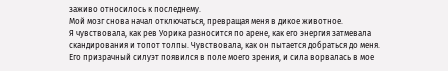заживо относилось к последнему.
Мой мозг снова начал отключаться, превращая меня в дикое животное.
Я чувствовала, как рев Уорика разносится по арене, как его энергия затмевала скандирования и топот толпы. Чувствовала, как он пытается добраться до меня.
Его призрачный силуэт появился в поле моего зрения, и сила ворвалась в мое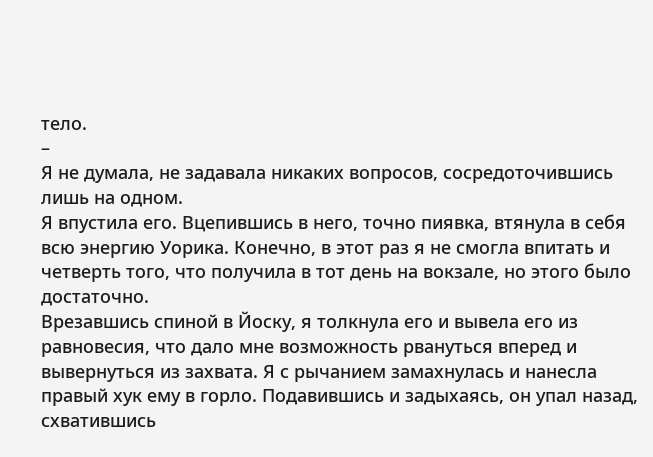тело.
–
Я не думала, не задавала никаких вопросов, сосредоточившись лишь на одном.
Я впустила его. Вцепившись в него, точно пиявка, втянула в себя всю энергию Уорика. Конечно, в этот раз я не смогла впитать и четверть того, что получила в тот день на вокзале, но этого было достаточно.
Врезавшись спиной в Йоску, я толкнула его и вывела его из равновесия, что дало мне возможность рвануться вперед и вывернуться из захвата. Я с рычанием замахнулась и нанесла правый хук ему в горло. Подавившись и задыхаясь, он упал назад, схватившись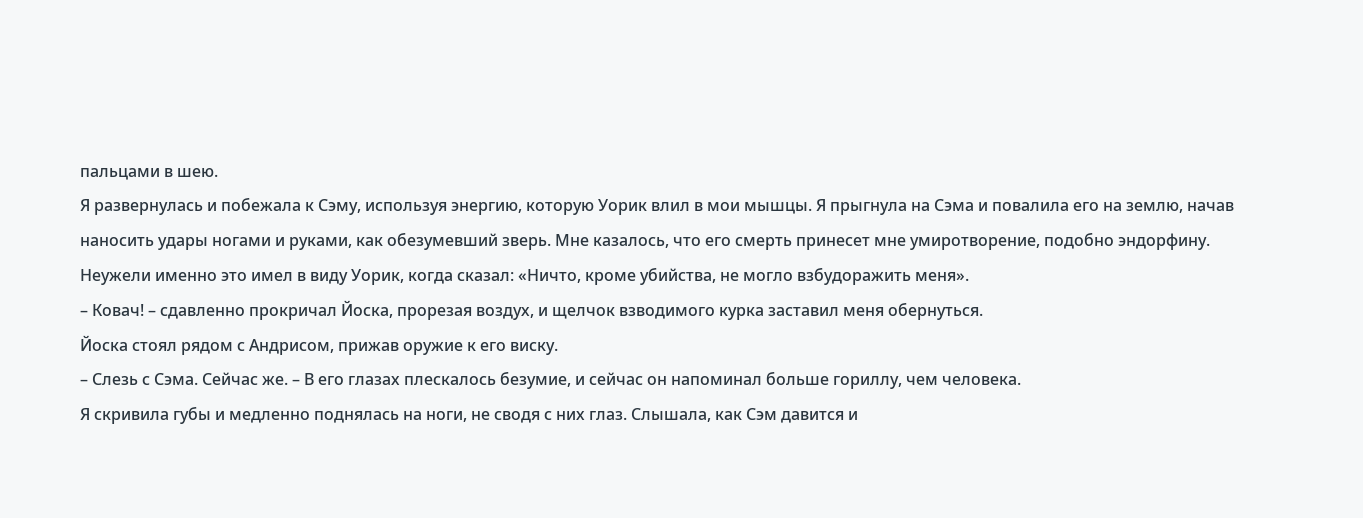пальцами в шею.
Я развернулась и побежала к Сэму, используя энергию, которую Уорик влил в мои мышцы. Я прыгнула на Сэма и повалила его на землю, начав наносить удары ногами и руками, как обезумевший зверь. Мне казалось, что его смерть принесет мне умиротворение, подобно эндорфину.
Неужели именно это имел в виду Уорик, когда сказал: «Ничто, кроме убийства, не могло взбудоражить меня».
– Ковач! – сдавленно прокричал Йоска, прорезая воздух, и щелчок взводимого курка заставил меня обернуться.
Йоска стоял рядом с Андрисом, прижав оружие к его виску.
– Слезь с Сэма. Сейчас же. – В его глазах плескалось безумие, и сейчас он напоминал больше гориллу, чем человека.
Я скривила губы и медленно поднялась на ноги, не сводя с них глаз. Слышала, как Сэм давится и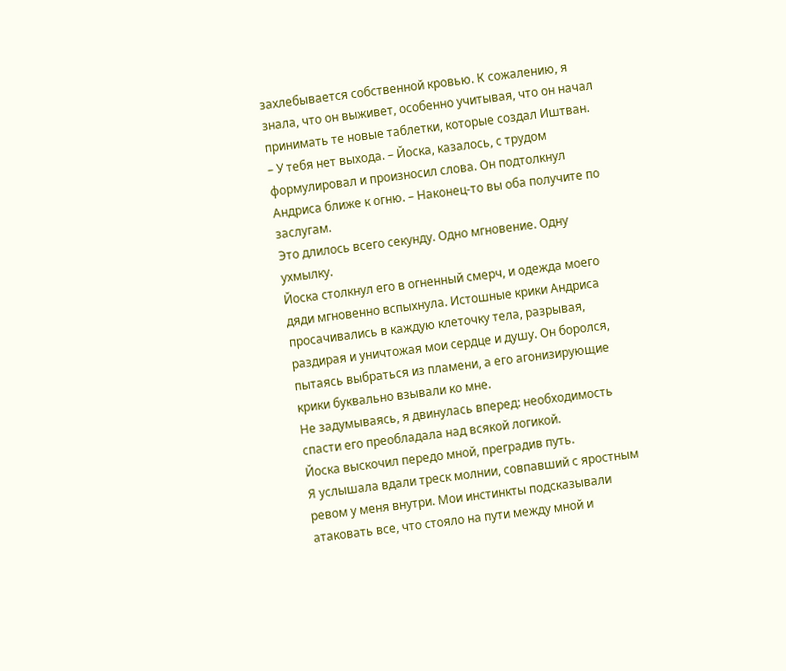захлебывается собственной кровью. К сожалению, я знала, что он выживет, особенно учитывая, что он начал принимать те новые таблетки, которые создал Иштван.
– У тебя нет выхода. – Йоска, казалось, с трудом формулировал и произносил слова. Он подтолкнул Андриса ближе к огню. – Наконец-то вы оба получите по заслугам.
Это длилось всего секунду. Одно мгновение. Одну ухмылку.
Йоска столкнул его в огненный смерч, и одежда моего дяди мгновенно вспыхнула. Истошные крики Андриса просачивались в каждую клеточку тела, разрывая, раздирая и уничтожая мои сердце и душу. Он боролся, пытаясь выбраться из пламени, а его агонизирующие крики буквально взывали ко мне.
Не задумываясь, я двинулась вперед: необходимость спасти его преобладала над всякой логикой.
Йоска выскочил передо мной, преградив путь.
Я услышала вдали треск молнии, совпавший с яростным ревом у меня внутри. Мои инстинкты подсказывали атаковать все, что стояло на пути между мной и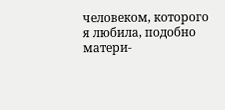человеком, которого я любила, подобно матери-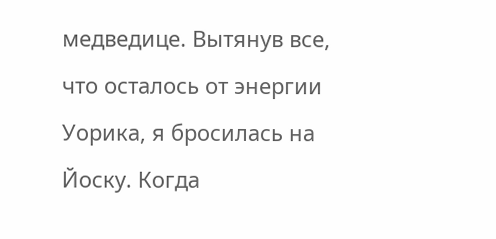медведице. Вытянув все, что осталось от энергии Уорика, я бросилась на Йоску. Когда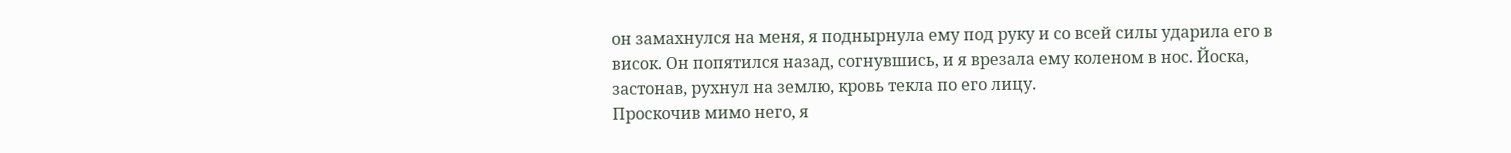он замахнулся на меня, я поднырнула ему под руку и со всей силы ударила его в висок. Он попятился назад, согнувшись, и я врезала ему коленом в нос. Йоска, застонав, рухнул на землю, кровь текла по его лицу.
Проскочив мимо него, я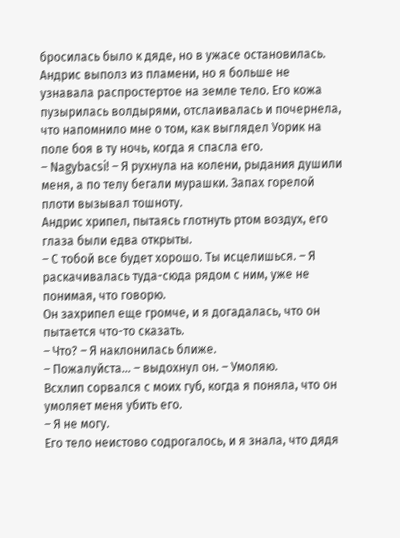бросилась было к дяде, но в ужасе остановилась.
Андрис выполз из пламени, но я больше не узнавала распростертое на земле тело. Его кожа пузырилась волдырями, отслаивалась и почернела, что напомнило мне о том, как выглядел Уорик на поле боя в ту ночь, когда я спасла его.
– Nagybacsi! – Я рухнула на колени, рыдания душили меня, а по телу бегали мурашки. Запах горелой плоти вызывал тошноту.
Андрис хрипел, пытаясь глотнуть ртом воздух, его глаза были едва открыты.
– С тобой все будет хорошо. Ты исцелишься. – Я раскачивалась туда-сюда рядом с ним, уже не понимая, что говорю.
Он захрипел еще громче, и я догадалась, что он пытается что-то сказать.
– Что? – Я наклонилась ближе.
– Пожалуйста… – выдохнул он. – Умоляю.
Всхлип сорвался с моих губ, когда я поняла, что он умоляет меня убить его.
– Я не могу.
Его тело неистово содрогалось, и я знала, что дядя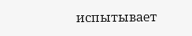испытывает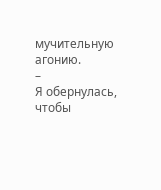мучительную агонию.
–
Я обернулась, чтобы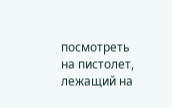посмотреть на пистолет, лежащий на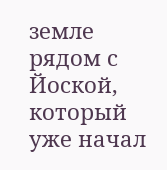земле рядом с Йоской, который уже начал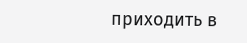приходить в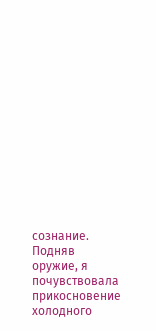сознание. Подняв оружие, я почувствовала прикосновение холодного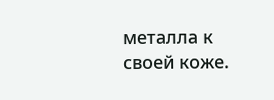металла к своей коже.